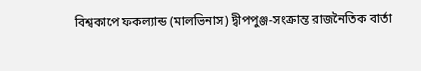বিশ্বকাপে ফকল্যান্ড (মালভিনাস) দ্বীপপুঞ্জ-সংক্রান্ত রাজনৈতিক বার্তা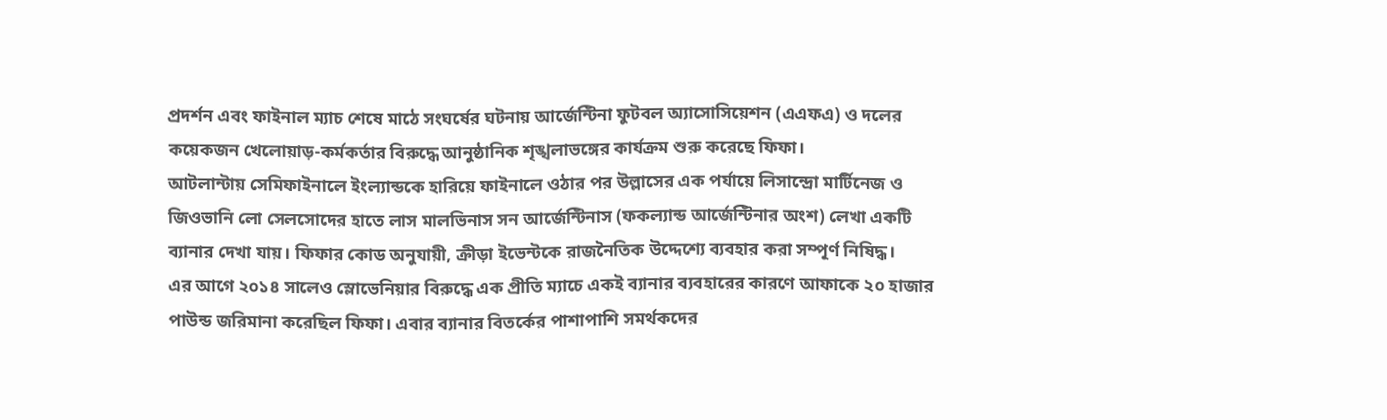প্রদর্শন এবং ফাইনাল ম্যাচ শেষে মাঠে সংঘর্ষের ঘটনায় আর্জেন্টিনা ফুটবল অ্যাসোসিয়েশন (এএফএ) ও দলের কয়েকজন খেলোয়াড়-কর্মকর্তার বিরুদ্ধে আনুষ্ঠানিক শৃঙ্খলাভঙ্গের কার্যক্রম শুরু করেছে ফিফা।
আটলান্টায় সেমিফাইনালে ইংল্যান্ডকে হারিয়ে ফাইনালে ওঠার পর উল্লাসের এক পর্যায়ে লিসান্দ্রো মার্টিনেজ ও জিওভানি লো সেলসোদের হাতে লাস মালভিনাস সন আর্জেন্টিনাস (ফকল্যান্ড আর্জেন্টিনার অংশ) লেখা একটি ব্যানার দেখা যায়। ফিফার কোড অনুযায়ী, ক্রীড়া ইভেন্টকে রাজনৈতিক উদ্দেশ্যে ব্যবহার করা সম্পূর্ণ নিষিদ্ধ।
এর আগে ২০১৪ সালেও স্লোভেনিয়ার বিরুদ্ধে এক প্রীতি ম্যাচে একই ব্যানার ব্যবহারের কারণে আফাকে ২০ হাজার পাউন্ড জরিমানা করেছিল ফিফা। এবার ব্যানার বিতর্কের পাশাপাশি সমর্থকদের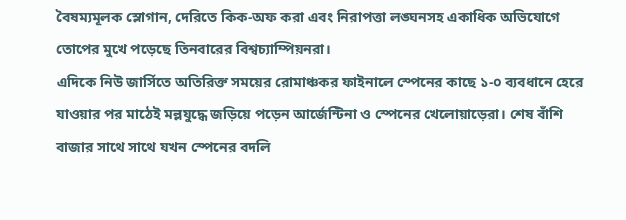বৈষম্যমূলক স্লোগান, দেরিতে কিক-অফ করা এবং নিরাপত্তা লঙ্ঘনসহ একাধিক অভিযোগে তোপের মুখে পড়েছে তিনবারের বিশ্বচ্যাম্পিয়নরা।
এদিকে নিউ জার্সিতে অতিরিক্ত সময়ের রোমাঞ্চকর ফাইনালে স্পেনের কাছে ১-০ ব্যবধানে হেরে যাওয়ার পর মাঠেই মল্লযুদ্ধে জড়িয়ে পড়েন আর্জেন্টিনা ও স্পেনের খেলোয়াড়েরা। শেষ বাঁশি বাজার সাথে সাথে যখন স্পেনের বদলি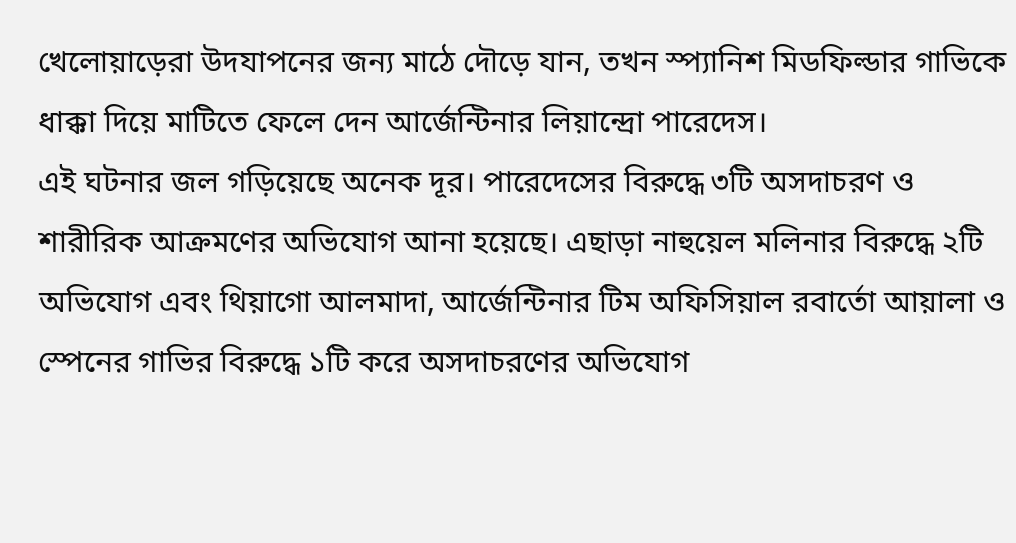খেলোয়াড়েরা উদযাপনের জন্য মাঠে দৌড়ে যান, তখন স্প্যানিশ মিডফিল্ডার গাভিকে ধাক্কা দিয়ে মাটিতে ফেলে দেন আর্জেন্টিনার লিয়ান্দ্রো পারেদেস।
এই ঘটনার জল গড়িয়েছে অনেক দূর। পারেদেসের বিরুদ্ধে ৩টি অসদাচরণ ও শারীরিক আক্রমণের অভিযোগ আনা হয়েছে। এছাড়া নাহুয়েল মলিনার বিরুদ্ধে ২টি অভিযোগ এবং থিয়াগো আলমাদা, আর্জেন্টিনার টিম অফিসিয়াল রবার্তো আয়ালা ও স্পেনের গাভির বিরুদ্ধে ১টি করে অসদাচরণের অভিযোগ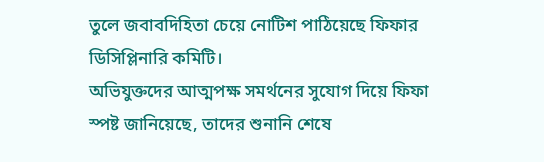তুলে জবাবদিহিতা চেয়ে নোটিশ পাঠিয়েছে ফিফার ডিসিপ্লিনারি কমিটি।
অভিযুক্তদের আত্মপক্ষ সমর্থনের সুযোগ দিয়ে ফিফা স্পষ্ট জানিয়েছে, তাদের শুনানি শেষে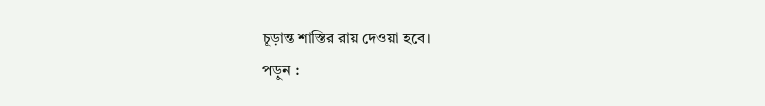চূড়ান্ত শাস্তির রায় দেওয়া হবে।
পড়ুন :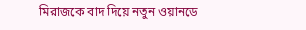মিরাজকে বাদ দিয়ে নতুন ওয়ানডে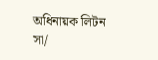অধিনায়ক লিটন
সা/